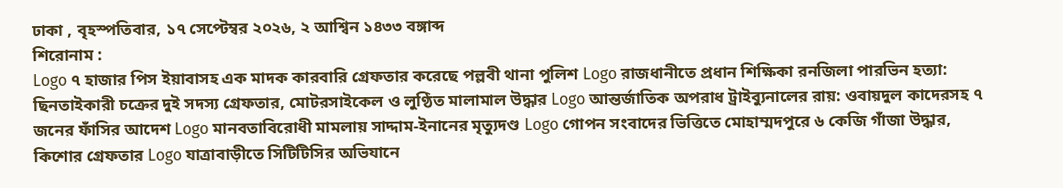ঢাকা , বৃহস্পতিবার, ১৭ সেপ্টেম্বর ২০২৬, ২ আশ্বিন ১৪৩৩ বঙ্গাব্দ
শিরোনাম :
Logo ৭ হাজার পিস ইয়াবাসহ এক মাদক কারবারি গ্রেফতার করেছে পল্লবী থানা পুলিশ Logo রাজধানীতে প্রধান শিক্ষিকা রনজিলা পারভিন হত্যা: ছিনতাইকারী চক্রের দুই সদস্য গ্রেফতার, মোটরসাইকেল ও লুণ্ঠিত মালামাল উদ্ধার Logo আন্তর্জাতিক অপরাধ ট্রাইব্যুনালের রায়: ওবায়দুল কাদেরসহ ৭ জনের ফাঁসির আদেশ Logo মানবতাবিরোধী মামলায় সাদ্দাম-ইনানের মৃত্যুদণ্ড Logo গোপন সংবাদের ভিত্তিতে মোহাম্মদপুরে ৬ কেজি গাঁজা উদ্ধার, কিশোর গ্রেফতার Logo যাত্রাবাড়ীতে সিটিটিসির অভিযানে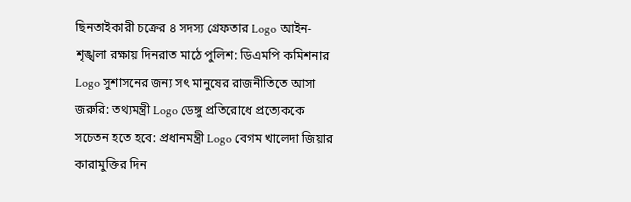ছিনতাইকারী চক্রের ৪ সদস্য গ্রেফতার Logo আইন-শৃঙ্খলা রক্ষায় দিনরাত মাঠে পুলিশ: ডিএমপি কমিশনার Logo সুশাসনের জন্য সৎ মানুষের রাজনীতিতে আসা জরুরি: তথ্যমন্ত্রী Logo ডেঙ্গু প্রতিরোধে প্রত্যেককে সচেতন হতে হবে: প্রধানমন্ত্রী Logo বেগম খালেদা জিয়ার কারামুক্তির দিন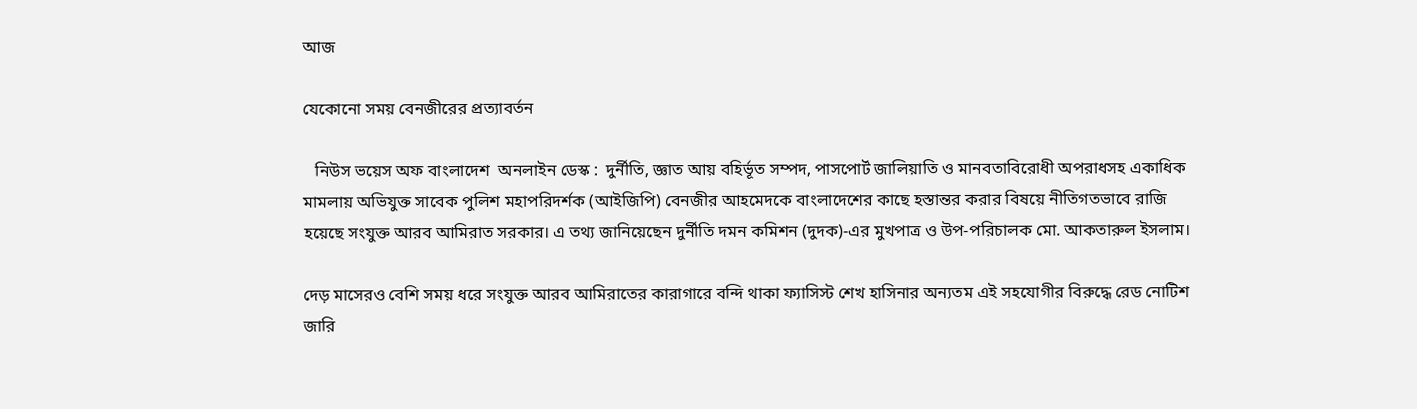আজ

যেকোনো সময় বেনজীরের প্রত্যাবর্তন

   নিউস ভয়েস অফ বাংলাদেশ  অনলাইন ডেস্ক :  দুর্নীতি, জ্ঞাত আয় বহির্ভূত সম্পদ, পাসপোর্ট জালিয়াতি ও মানবতাবিরোধী অপরাধসহ একাধিক মামলায় অভিযুক্ত সাবেক পুলিশ মহাপরিদর্শক (আইজিপি) বেনজীর আহমেদকে বাংলাদেশের কাছে হস্তান্তর করার বিষয়ে নীতিগতভাবে রাজি হয়েছে সংযুক্ত আরব আমিরাত সরকার। এ তথ্য জানিয়েছেন দুর্নীতি দমন কমিশন (দুদক)-এর মুখপাত্র ও উপ-পরিচালক মো. আকতারুল ইসলাম।

দেড় মাসেরও বেশি সময় ধরে সংযুক্ত আরব আমিরাতের কারাগারে বন্দি থাকা ফ্যাসিস্ট শেখ হাসিনার অন্যতম এই সহযোগীর বিরুদ্ধে রেড নোটিশ জারি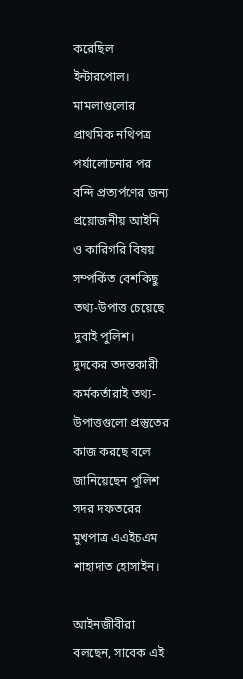করেছিল ইন্টারপোল। মামলাগুলোর প্রাথমিক নথিপত্র পর্যালোচনার পর বন্দি প্রত্যর্পণের জন্য প্রয়োজনীয় আইনি ও কারিগরি বিষয় সম্পর্কিত বেশকিছু তথ্য-উপাত্ত চেয়েছে দুবাই পুলিশ। দুদকের তদন্তকারী কর্মকর্তারাই তথ্য-উপাত্তগুলো প্রস্তুতের কাজ করছে বলে জানিয়েছেন পুলিশ সদর দফতরের মুখপাত্র এএইচএম শাহাদাত হোসাইন।

আইনজীবীরা বলছেন, সাবেক এই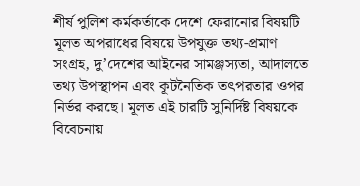শীর্ষ পুলিশ কর্মকর্তাকে দেশে ফেরানোর বিষয়টি মূলত অপরাধের বিষয়ে উপযুক্ত তথ্য-প্রমাণ সংগ্রহ, দু’দেশের আইনের সামঞ্জস্যতা, আদালতে তথ্য উপস্থাপন এবং কূটনৈতিক তৎপরতার ওপর নির্ভর করছে। মূলত এই চারটি সুনির্দিষ্ট বিষয়কে বিবেচনায়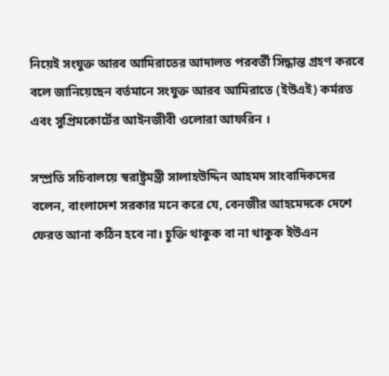নিয়েই সংযুক্ত আরব আমিরাতের আদালত পরবর্তী সিদ্ধান্ত গ্রহণ করবে বলে জানিয়েছেন বর্তমানে সংযুক্ত আরব আমিরাতে (ইউএই) কর্মরত এবং সুপ্রিমকোর্টের আইনজীবী ওলোরা আফরিন ।

সম্প্রতি সচিবালয়ে স্বরাষ্ট্রমন্ত্রী সালাহউদ্দিন আহমদ সাংবাদিকদের বলেন, বাংলাদেশ সরকার মনে করে যে, বেনজীর আহমেদকে দেশে ফেরত আনা কঠিন হবে না। চুক্তি থাকুক বা না থাকুক ইউএন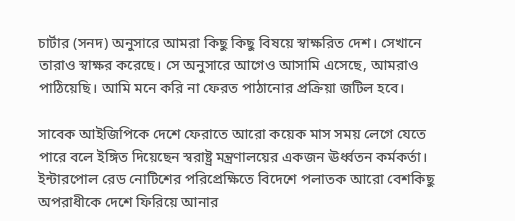চার্টার (সনদ) অনুসারে আমরা কিছু কিছু বিষয়ে স্বাক্ষরিত দেশ। সেখানে তারাও স্বাক্ষর করেছে। সে অনুসারে আগেও আসামি এসেছে, আমরাও পাঠিয়েছি। আমি মনে করি না ফেরত পাঠানোর প্রক্রিয়া জটিল হবে।

সাবেক আইজিপিকে দেশে ফেরাতে আরো কয়েক মাস সময় লেগে যেতে পারে বলে ইঙ্গিত দিয়েছেন স্বরাষ্ট্র মন্ত্রণালয়ের একজন ঊর্ধ্বতন কর্মকর্তা। ইন্টারপোল রেড নোটিশের পরিপ্রেক্ষিতে বিদেশে পলাতক আরো বেশকিছু অপরাধীকে দেশে ফিরিয়ে আনার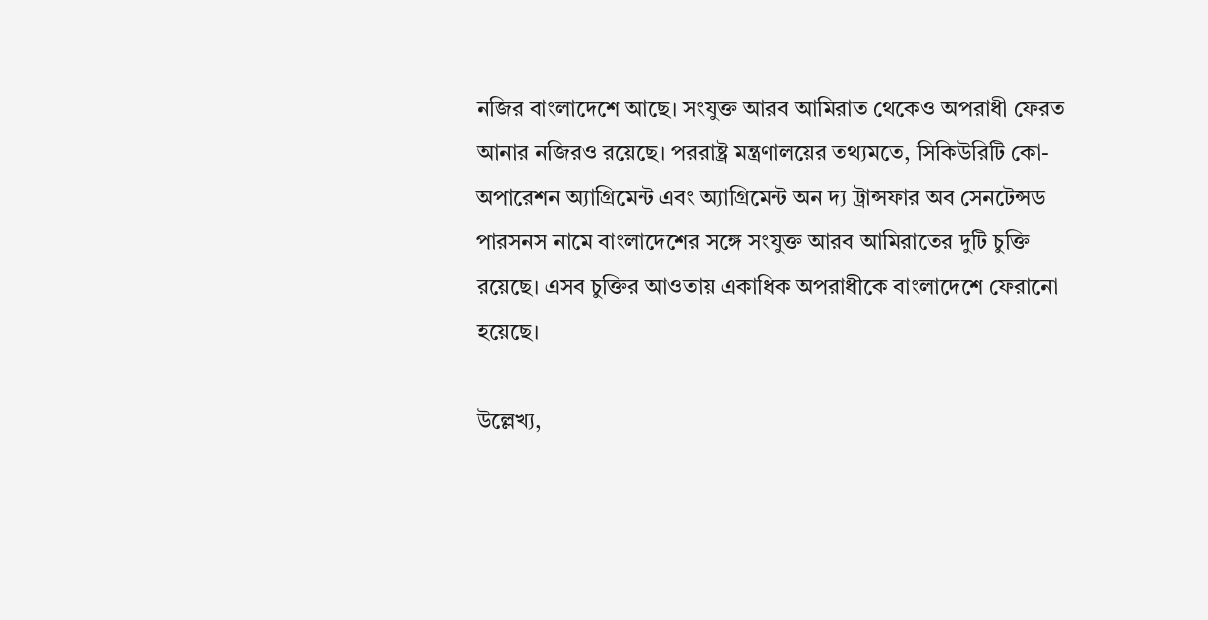নজির বাংলাদেশে আছে। সংযুক্ত আরব আমিরাত থেকেও অপরাধী ফেরত আনার নজিরও রয়েছে। পররাষ্ট্র মন্ত্রণালয়ের তথ্যমতে, সিকিউরিটি কো-অপারেশন অ্যাগ্রিমেন্ট এবং অ্যাগ্রিমেন্ট অন দ্য ট্রান্সফার অব সেনটেন্সড পারসনস নামে বাংলাদেশের সঙ্গে সংযুক্ত আরব আমিরাতের দুটি চুক্তি রয়েছে। এসব চুক্তির আওতায় একাধিক অপরাধীকে বাংলাদেশে ফেরানো হয়েছে।

উল্লেখ্য,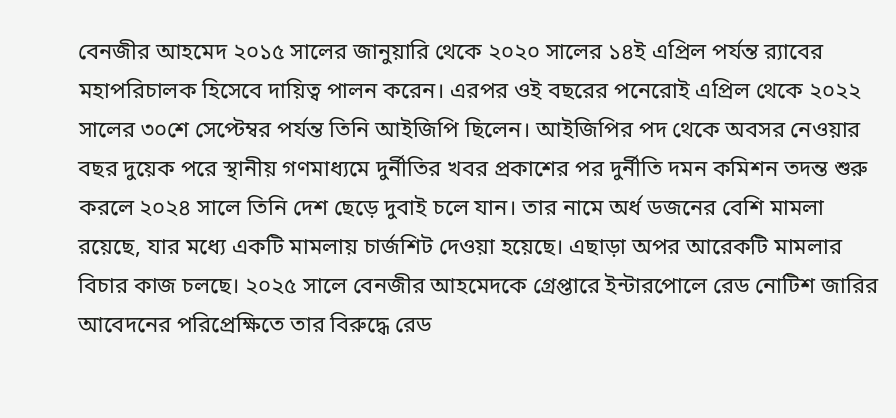বেনজীর আহমেদ ২০১৫ সালের জানুয়ারি থেকে ২০২০ সালের ১৪ই এপ্রিল পর্যন্ত র‍্যাবের মহাপরিচালক হিসেবে দায়িত্ব পালন করেন। এরপর ওই বছরের পনেরোই এপ্রিল থেকে ২০২২ সালের ৩০শে সেপ্টেম্বর পর্যন্ত তিনি আইজিপি ছিলেন। আইজিপির পদ থেকে অবসর নেওয়ার বছর দুয়েক পরে স্থানীয় গণমাধ্যমে দুর্নীতির খবর প্রকাশের পর দুর্নীতি দমন কমিশন তদন্ত শুরু করলে ২০২৪ সালে তিনি দেশ ছেড়ে দুবাই চলে যান। তার নামে অর্ধ ডজনের বেশি মামলা রয়েছে, যার মধ্যে একটি মামলায় চার্জশিট দেওয়া হয়েছে। এছাড়া অপর আরেকটি মামলার বিচার কাজ চলছে। ২০২৫ সালে বেনজীর আহমেদকে গ্রেপ্তারে ইন্টারপোলে রেড নোটিশ জারির আবেদনের পরিপ্রেক্ষিতে তার বিরুদ্ধে রেড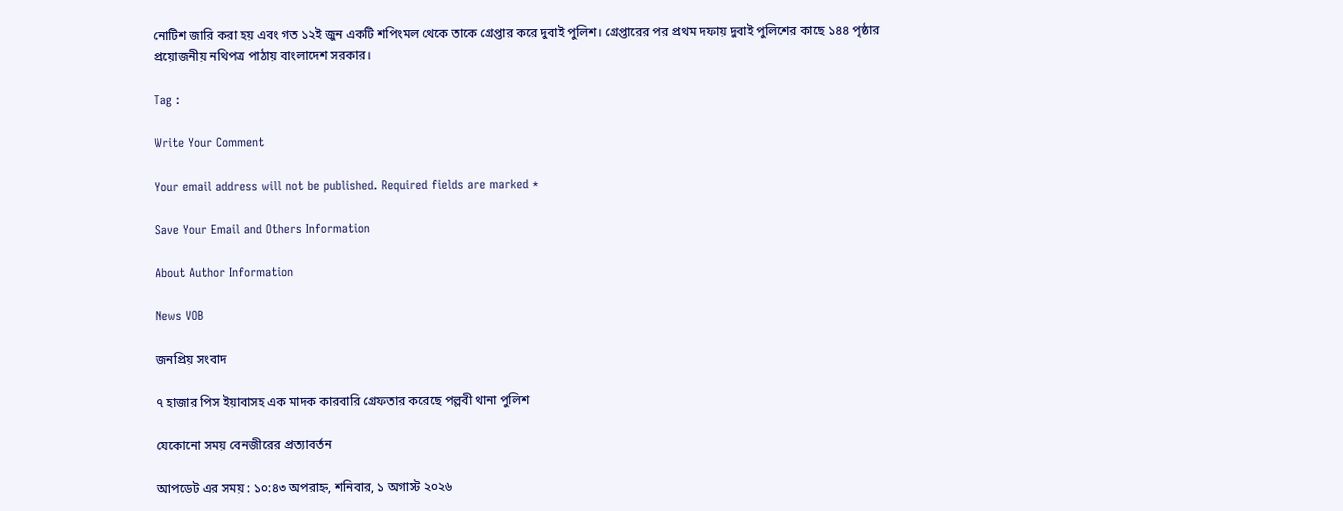নোটিশ জারি করা হয় এবং গত ১২ই জুন একটি শপিংমল থেকে তাকে গ্রেপ্তার করে দুবাই পুলিশ। গ্রেপ্তারের পর প্রথম দফায় দুবাই পুলিশের কাছে ১৪৪ পৃষ্ঠার প্রয়োজনীয় নথিপত্র পাঠায় বাংলাদেশ সরকার।

Tag :

Write Your Comment

Your email address will not be published. Required fields are marked *

Save Your Email and Others Information

About Author Information

News VOB

জনপ্রিয় সংবাদ

৭ হাজার পিস ইয়াবাসহ এক মাদক কারবারি গ্রেফতার করেছে পল্লবী থানা পুলিশ

যেকোনো সময় বেনজীরের প্রত্যাবর্তন

আপডেট এর সময় : ১০:৪৩ অপরাহ্ন, শনিবার, ১ অগাস্ট ২০২৬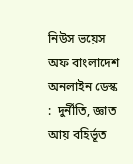নিউস ভয়েস অফ বাংলাদেশ  অনলাইন ডেস্ক :  দুর্নীতি, জ্ঞাত আয় বহির্ভূত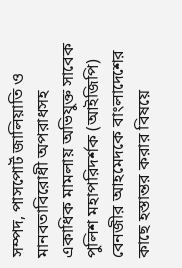সম্পদ, পাসপোর্ট জালিয়াতি ও মানবতাবিরোধী অপরাধসহ একাধিক মামলায় অভিযুক্ত সাবেক পুলিশ মহাপরিদর্শক (আইজিপি) বেনজীর আহমেদকে বাংলাদেশের কাছে হস্তান্তর করার বিষয়ে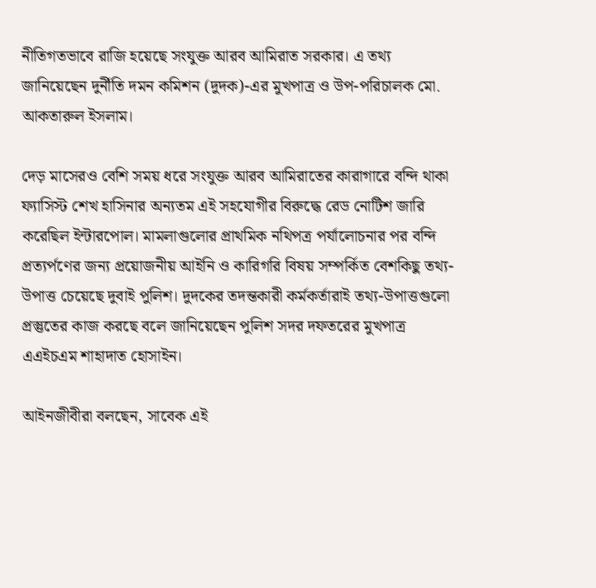নীতিগতভাবে রাজি হয়েছে সংযুক্ত আরব আমিরাত সরকার। এ তথ্য জানিয়েছেন দুর্নীতি দমন কমিশন (দুদক)-এর মুখপাত্র ও উপ-পরিচালক মো. আকতারুল ইসলাম।

দেড় মাসেরও বেশি সময় ধরে সংযুক্ত আরব আমিরাতের কারাগারে বন্দি থাকা ফ্যাসিস্ট শেখ হাসিনার অন্যতম এই সহযোগীর বিরুদ্ধে রেড নোটিশ জারি করেছিল ইন্টারপোল। মামলাগুলোর প্রাথমিক নথিপত্র পর্যালোচনার পর বন্দি প্রত্যর্পণের জন্য প্রয়োজনীয় আইনি ও কারিগরি বিষয় সম্পর্কিত বেশকিছু তথ্য-উপাত্ত চেয়েছে দুবাই পুলিশ। দুদকের তদন্তকারী কর্মকর্তারাই তথ্য-উপাত্তগুলো প্রস্তুতের কাজ করছে বলে জানিয়েছেন পুলিশ সদর দফতরের মুখপাত্র এএইচএম শাহাদাত হোসাইন।

আইনজীবীরা বলছেন, সাবেক এই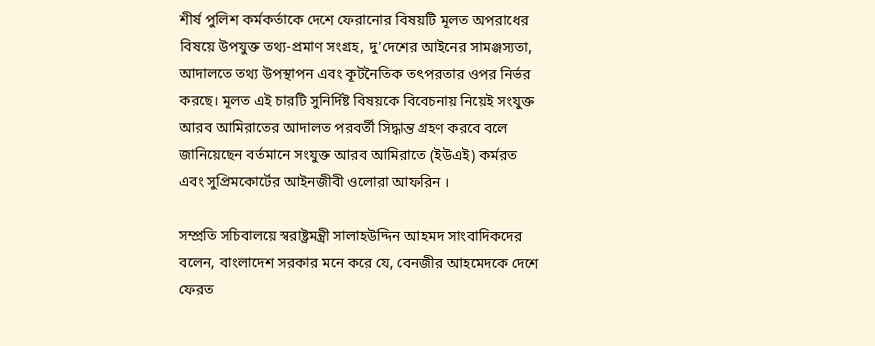শীর্ষ পুলিশ কর্মকর্তাকে দেশে ফেরানোর বিষয়টি মূলত অপরাধের বিষয়ে উপযুক্ত তথ্য-প্রমাণ সংগ্রহ, দু’দেশের আইনের সামঞ্জস্যতা, আদালতে তথ্য উপস্থাপন এবং কূটনৈতিক তৎপরতার ওপর নির্ভর করছে। মূলত এই চারটি সুনির্দিষ্ট বিষয়কে বিবেচনায় নিয়েই সংযুক্ত আরব আমিরাতের আদালত পরবর্তী সিদ্ধান্ত গ্রহণ করবে বলে জানিয়েছেন বর্তমানে সংযুক্ত আরব আমিরাতে (ইউএই) কর্মরত এবং সুপ্রিমকোর্টের আইনজীবী ওলোরা আফরিন ।

সম্প্রতি সচিবালয়ে স্বরাষ্ট্রমন্ত্রী সালাহউদ্দিন আহমদ সাংবাদিকদের বলেন, বাংলাদেশ সরকার মনে করে যে, বেনজীর আহমেদকে দেশে ফেরত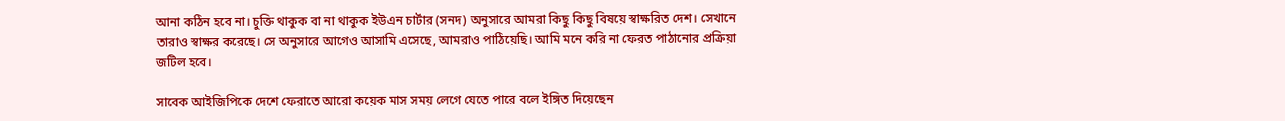আনা কঠিন হবে না। চুক্তি থাকুক বা না থাকুক ইউএন চার্টার (সনদ) অনুসারে আমরা কিছু কিছু বিষয়ে স্বাক্ষরিত দেশ। সেখানে তারাও স্বাক্ষর করেছে। সে অনুসারে আগেও আসামি এসেছে, আমরাও পাঠিয়েছি। আমি মনে করি না ফেরত পাঠানোর প্রক্রিয়া জটিল হবে।

সাবেক আইজিপিকে দেশে ফেরাতে আরো কয়েক মাস সময় লেগে যেতে পারে বলে ইঙ্গিত দিয়েছেন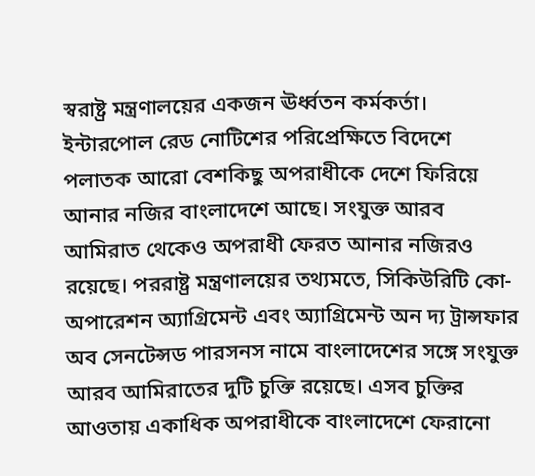স্বরাষ্ট্র মন্ত্রণালয়ের একজন ঊর্ধ্বতন কর্মকর্তা। ইন্টারপোল রেড নোটিশের পরিপ্রেক্ষিতে বিদেশে পলাতক আরো বেশকিছু অপরাধীকে দেশে ফিরিয়ে আনার নজির বাংলাদেশে আছে। সংযুক্ত আরব আমিরাত থেকেও অপরাধী ফেরত আনার নজিরও রয়েছে। পররাষ্ট্র মন্ত্রণালয়ের তথ্যমতে, সিকিউরিটি কো-অপারেশন অ্যাগ্রিমেন্ট এবং অ্যাগ্রিমেন্ট অন দ্য ট্রান্সফার অব সেনটেন্সড পারসনস নামে বাংলাদেশের সঙ্গে সংযুক্ত আরব আমিরাতের দুটি চুক্তি রয়েছে। এসব চুক্তির আওতায় একাধিক অপরাধীকে বাংলাদেশে ফেরানো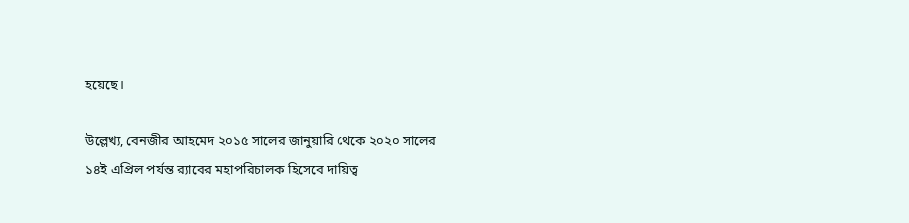হয়েছে।

উল্লেখ্য, বেনজীর আহমেদ ২০১৫ সালের জানুয়ারি থেকে ২০২০ সালের ১৪ই এপ্রিল পর্যন্ত র‍্যাবের মহাপরিচালক হিসেবে দায়িত্ব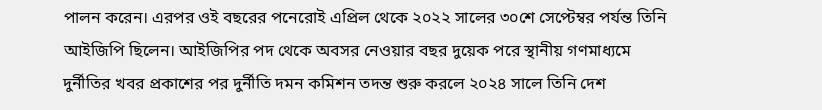পালন করেন। এরপর ওই বছরের পনেরোই এপ্রিল থেকে ২০২২ সালের ৩০শে সেপ্টেম্বর পর্যন্ত তিনি আইজিপি ছিলেন। আইজিপির পদ থেকে অবসর নেওয়ার বছর দুয়েক পরে স্থানীয় গণমাধ্যমে দুর্নীতির খবর প্রকাশের পর দুর্নীতি দমন কমিশন তদন্ত শুরু করলে ২০২৪ সালে তিনি দেশ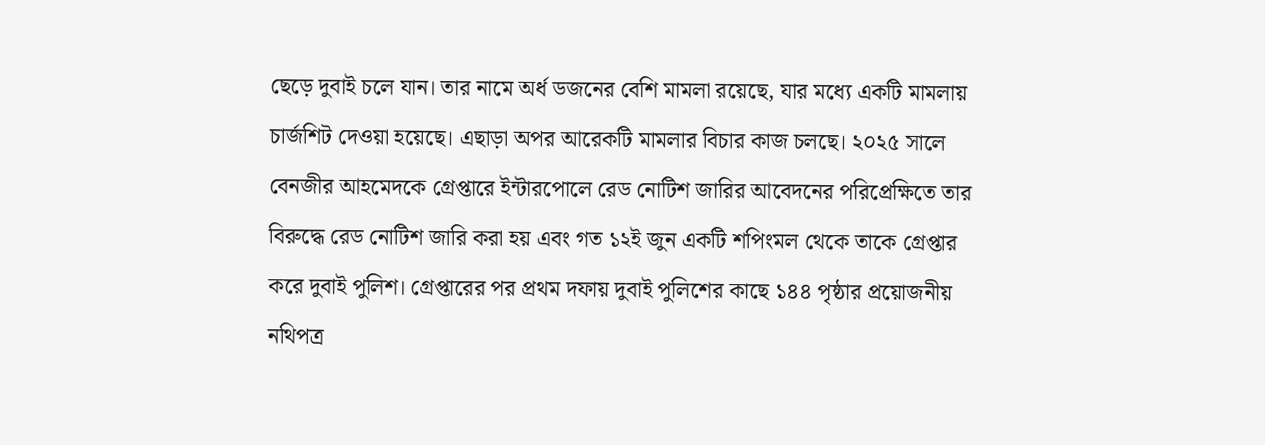ছেড়ে দুবাই চলে যান। তার নামে অর্ধ ডজনের বেশি মামলা রয়েছে, যার মধ্যে একটি মামলায় চার্জশিট দেওয়া হয়েছে। এছাড়া অপর আরেকটি মামলার বিচার কাজ চলছে। ২০২৫ সালে বেনজীর আহমেদকে গ্রেপ্তারে ইন্টারপোলে রেড নোটিশ জারির আবেদনের পরিপ্রেক্ষিতে তার বিরুদ্ধে রেড নোটিশ জারি করা হয় এবং গত ১২ই জুন একটি শপিংমল থেকে তাকে গ্রেপ্তার করে দুবাই পুলিশ। গ্রেপ্তারের পর প্রথম দফায় দুবাই পুলিশের কাছে ১৪৪ পৃষ্ঠার প্রয়োজনীয় নথিপত্র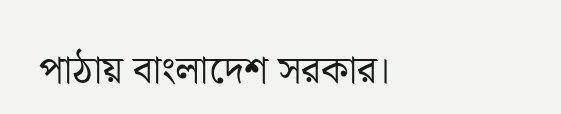পাঠায় বাংলাদেশ সরকার।